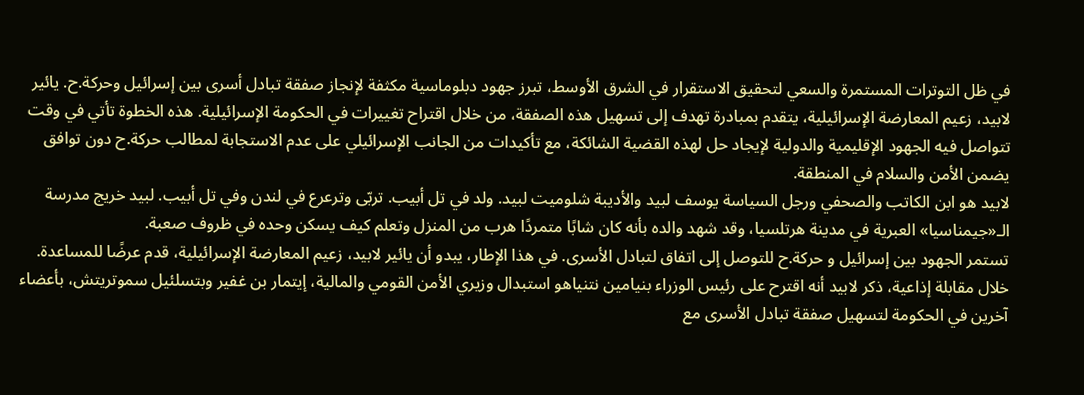في ظل التوترات المستمرة والسعي لتحقيق الاستقرار في الشرق الأوسط، تبرز جهود دبلوماسية مكثفة لإنجاز صفقة تبادل أسرى بين إسرائيل وحركة.ح. يائير لابيد، زعيم المعارضة الإسرائيلية، يتقدم بمبادرة تهدف إلى تسهيل هذه الصفقة، من خلال اقتراح تغييرات في الحكومة الإسرائيلية. هذه الخطوة تأتي في وقت تتواصل فيه الجهود الإقليمية والدولية لإيجاد حل لهذه القضية الشائكة، مع تأكيدات من الجانب الإسرائيلي على عدم الاستجابة لمطالب حركة.ح دون توافق يضمن الأمن والسلام في المنطقة.
لابيد هو ابن الكاتب والصحفي ورجل السياسة يوسف لبيد والأديبة شلوميت لبيد. ولد في تل أبيب. تربّى وترعرع في لندن وفي تل أبيب. لبيد خريج مدرسة الـ«جيمناسيا» العبرية في مدينة هرتلسيا، وقد شهد والده بأنه كان شابًا متمردًا هرب من المنزل وتعلم كيف يسكن وحده في ظروف صعبة.
تستمر الجهود بين إسرائيل و حركة.ح للتوصل إلى اتفاق لتبادل الأسرى. في هذا الإطار، يبدو أن يائير لابيد، زعيم المعارضة الإسرائيلية، قدم عرضًا للمساعدة. خلال مقابلة إذاعية، ذكر لابيد أنه اقترح على رئيس الوزراء بنيامين نتنياهو استبدال وزيري الأمن القومي والمالية، إيتمار بن غفير وبتسلئيل سموتريتش، بأعضاء آخرين في الحكومة لتسهيل صفقة تبادل الأسرى مع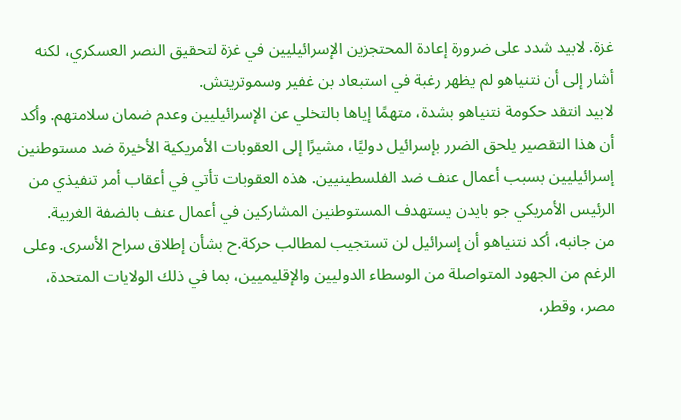غزة. لابيد شدد على ضرورة إعادة المحتجزين الإسرائيليين في غزة لتحقيق النصر العسكري، لكنه أشار إلى أن نتنياهو لم يظهر رغبة في استبعاد بن غفير وسموتريتش.
لابيد انتقد حكومة نتنياهو بشدة، متهمًا إياها بالتخلي عن الإسرائيليين وعدم ضمان سلامتهم. وأكد أن هذا التقصير يلحق الضرر بإسرائيل دوليًا، مشيرًا إلى العقوبات الأمريكية الأخيرة ضد مستوطنين إسرائيليين بسبب أعمال عنف ضد الفلسطينيين. هذه العقوبات تأتي في أعقاب أمر تنفيذي من الرئيس الأمريكي جو بايدن يستهدف المستوطنين المشاركين في أعمال عنف بالضفة الغربية.
من جانبه، أكد نتنياهو أن إسرائيل لن تستجيب لمطالب حركة.ح بشأن إطلاق سراح الأسرى. وعلى الرغم من الجهود المتواصلة من الوسطاء الدوليين والإقليميين، بما في ذلك الولايات المتحدة، مصر، وقطر،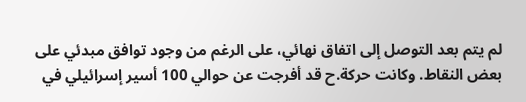لم يتم بعد التوصل إلى اتفاق نهائي، على الرغم من وجود توافق مبدئي على بعض النقاط. وكانت حركة.ح قد أفرجت عن حوالي 100 أسير إسرائيلي في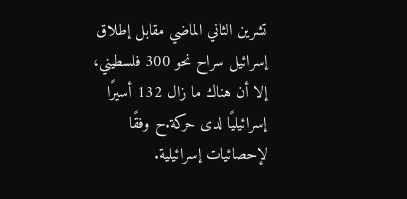تشرين الثاني الماضي مقابل إطلاق إسرائيل سراح نحو 300 فلسطيني، إلا أن هناك ما زال 132 أسيرًا إسرائيليًا لدى حركة.ح وفقًا لإحصائيات إسرائيلية.